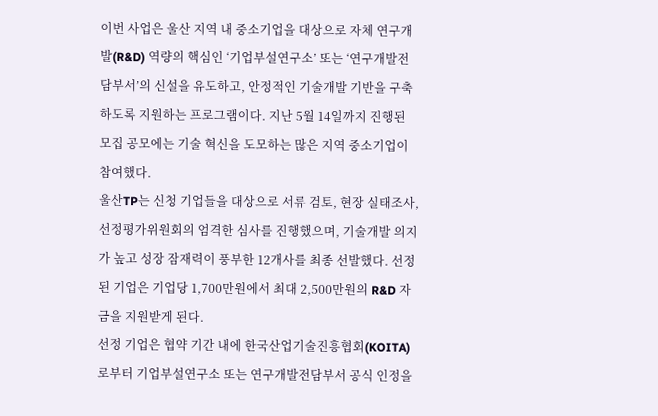이번 사업은 울산 지역 내 중소기업을 대상으로 자체 연구개발(R&D) 역량의 핵심인 ‘기업부설연구소’ 또는 ‘연구개발전담부서’의 신설을 유도하고, 안정적인 기술개발 기반을 구축하도록 지원하는 프로그램이다. 지난 5월 14일까지 진행된 모집 공모에는 기술 혁신을 도모하는 많은 지역 중소기업이 참여했다.
울산TP는 신청 기업들을 대상으로 서류 검토, 현장 실태조사, 선정평가위원회의 엄격한 심사를 진행했으며, 기술개발 의지가 높고 성장 잠재력이 풍부한 12개사를 최종 선발했다. 선정된 기업은 기업당 1,700만원에서 최대 2,500만원의 R&D 자금을 지원받게 된다.
선정 기업은 협약 기간 내에 한국산업기술진흥협회(KOITA)로부터 기업부설연구소 또는 연구개발전담부서 공식 인정을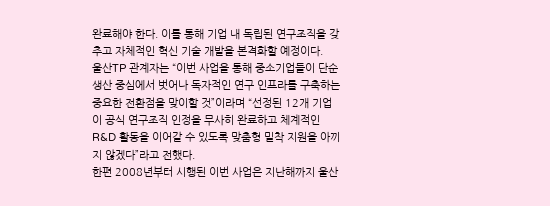완료해야 한다. 이를 통해 기업 내 독립된 연구조직을 갖추고 자체적인 혁신 기술 개발을 본격화할 예정이다.
울산TP 관계자는 “이번 사업을 통해 중소기업들이 단순 생산 중심에서 벗어나 독자적인 연구 인프라를 구축하는 중요한 전환점을 맞이할 것”이라며 “선정된 12개 기업이 공식 연구조직 인정을 무사히 완료하고 체계적인 R&D 활동을 이어갈 수 있도록 맞춤형 밀착 지원을 아끼지 않겠다”라고 전했다.
한편 2008년부터 시행된 이번 사업은 지난해까지 울산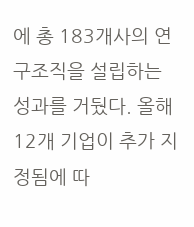에 총 183개사의 연구조직을 설립하는 성과를 거뒀다. 올해 12개 기업이 추가 지정됨에 따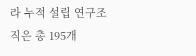라 누적 설립 연구조직은 총 195개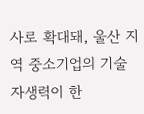사로 확대돼, 울산 지역 중소기업의 기술 자생력이 한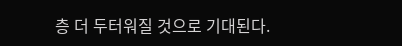층 더 두터워질 것으로 기대된다.